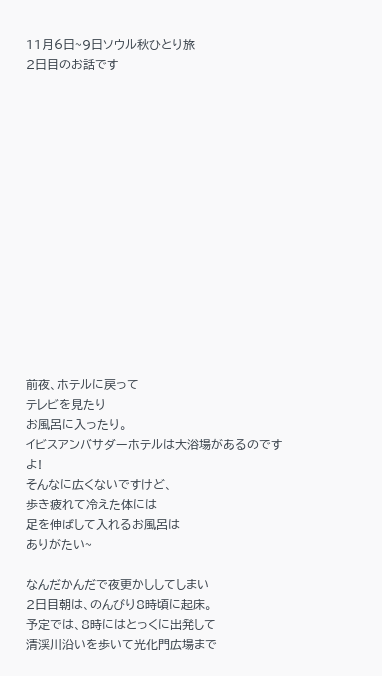11月6日~9日ソウル秋ひとり旅
2日目のお話です















前夜、ホテルに戻って
テレビを見たり
お風呂に入ったり。
イビスアンバサダーホテルは大浴場があるのですよ!
そんなに広くないですけど、
歩き疲れて冷えた体には
足を伸ばして入れるお風呂は
ありがたい~

なんだかんだで夜更かししてしまい
2日目朝は、のんびり8時頃に起床。
予定では、8時にはとっくに出発して
清渓川沿いを歩いて光化門広場まで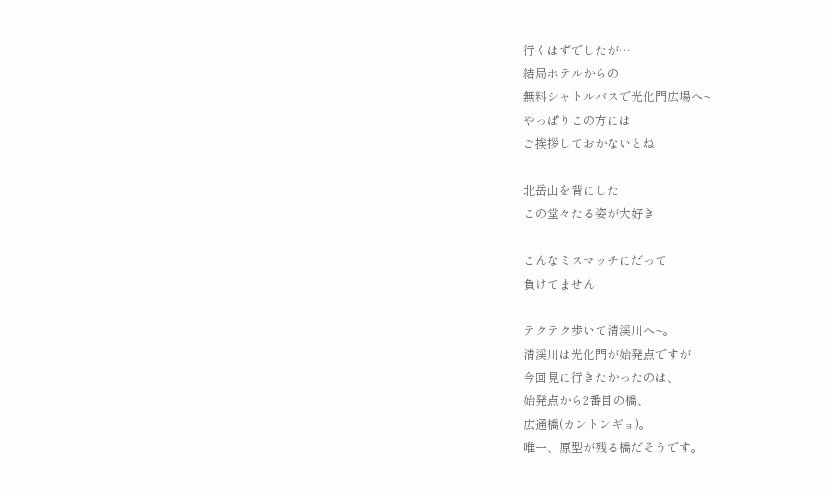行くはずでしたが…
結局ホテルからの
無料シャトルバスで光化門広場へ~
やっぱりこの方には
ご挨拶しておかないとね

北岳山を背にした
この堂々たる姿が大好き

こんなミスマッチにだって
負けてません

テクテク歩いて清渓川へ~。
清渓川は光化門が始発点ですが
今回見に行きたかったのは、
始発点から2番目の橋、
広通橋(カントンギョ)。
唯一、原型が残る橋だそうです。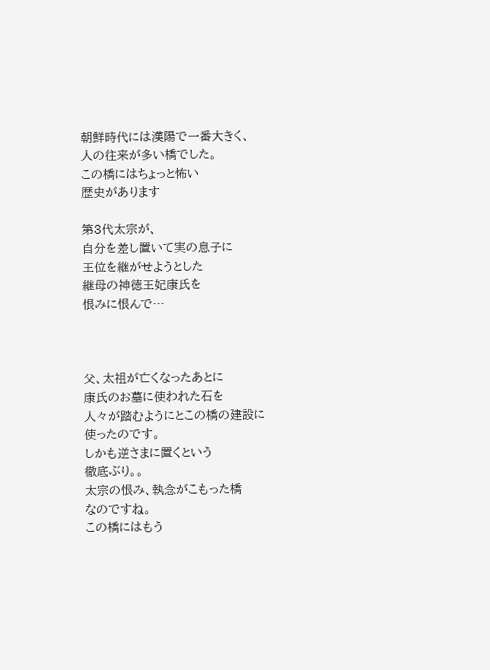朝鮮時代には漢陽で一番大きく、
人の往来が多い橋でした。
この橋にはちょっと怖い
歴史があります

第3代太宗が、
自分を差し置いて実の息子に
王位を継がせようとした
継母の神徳王妃康氏を
恨みに恨んで…



父、太祖が亡くなったあとに
康氏のお墓に使われた石を
人々が踏むようにとこの橋の建設に
使ったのです。
しかも逆さまに置くという
徹底ぶり。。
太宗の恨み、執念がこもった橋
なのですね。
この橋にはもう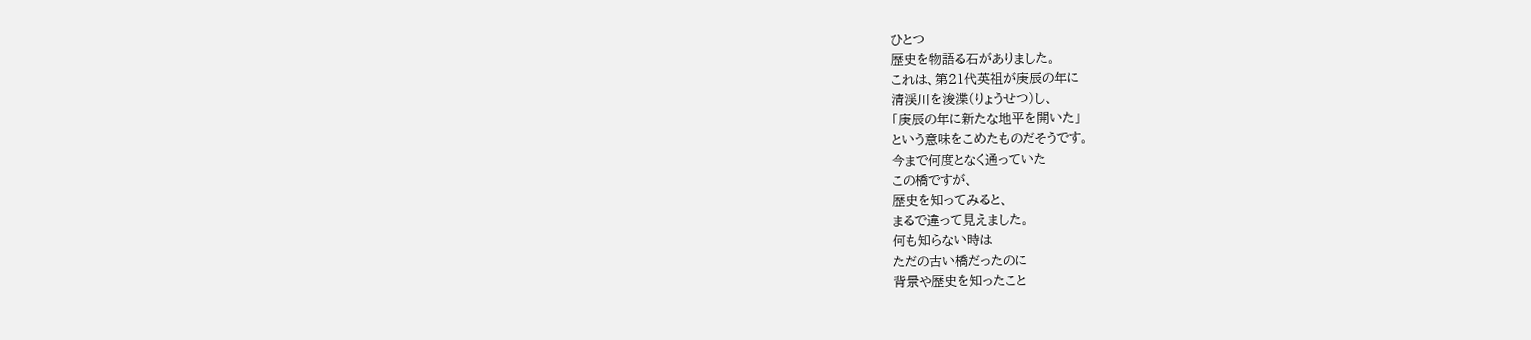ひとつ
歴史を物語る石がありました。
これは、第21代英祖が庚辰の年に
清渓川を浚渫(りょうせつ)し、
「庚辰の年に新たな地平を開いた」
という意味をこめたものだそうです。
今まで何度となく通っていた
この橋ですが、
歴史を知ってみると、
まるで違って見えました。
何も知らない時は
ただの古い橋だったのに
背景や歴史を知ったこと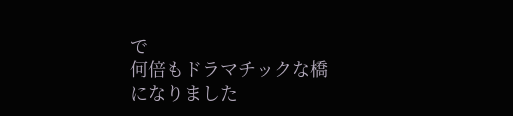で
何倍もドラマチックな橋
になりました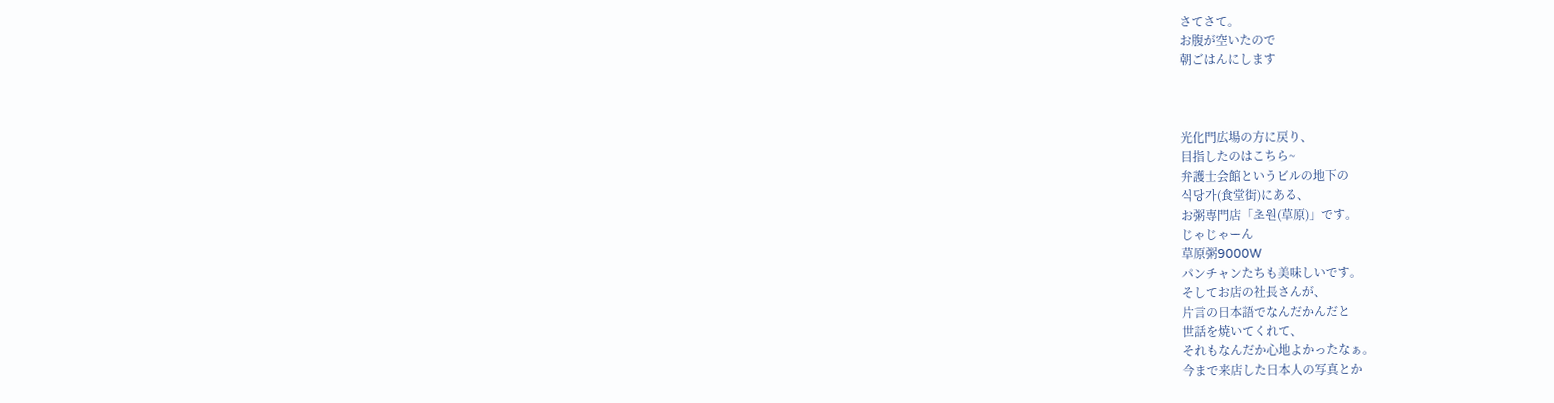さてさて。
お腹が空いたので
朝ごはんにします



光化門広場の方に戻り、
目指したのはこちら~
弁護士会館というビルの地下の
식당가(食堂街)にある、
お粥専門店「초원(草原)」です。
じゃじゃーん
草原粥9000W
パンチャンたちも美味しいです。
そしてお店の社長さんが、
片言の日本語でなんだかんだと
世話を焼いてくれて、
それもなんだか心地よかったなぁ。
今まで来店した日本人の写真とか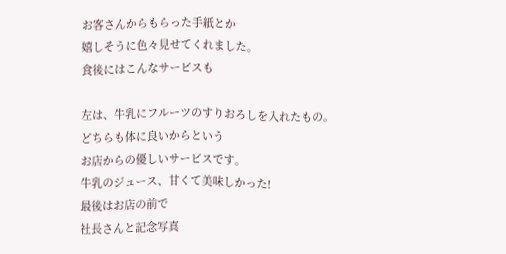お客さんからもらった手紙とか
嬉しそうに色々見せてくれました。
食後にはこんなサービスも

左は、牛乳にフルーツのすりおろしを入れたもの。
どちらも体に良いからという
お店からの優しいサービスです。
牛乳のジュース、甘くて美味しかった!
最後はお店の前で
社長さんと記念写真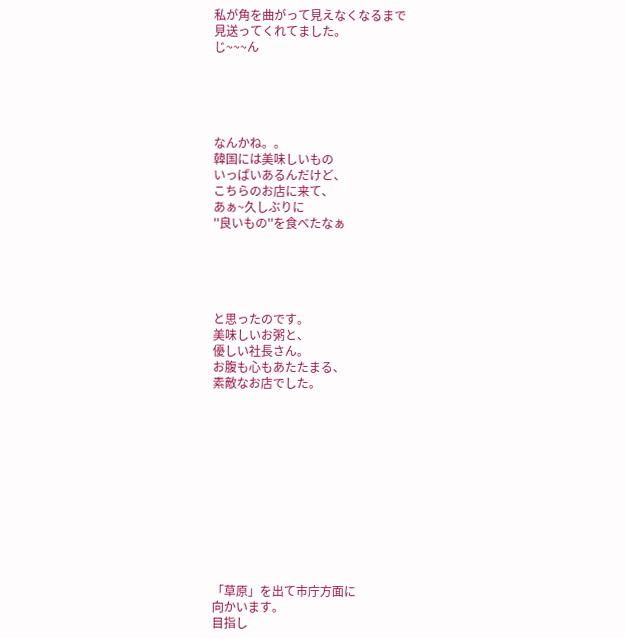私が角を曲がって見えなくなるまで
見送ってくれてました。
じ~~~ん





なんかね。。
韓国には美味しいもの
いっぱいあるんだけど、
こちらのお店に来て、
あぁ~久しぶりに
''良いもの''を食べたなぁ





と思ったのです。
美味しいお粥と、
優しい社長さん。
お腹も心もあたたまる、
素敵なお店でした。












「草原」を出て市庁方面に
向かいます。
目指し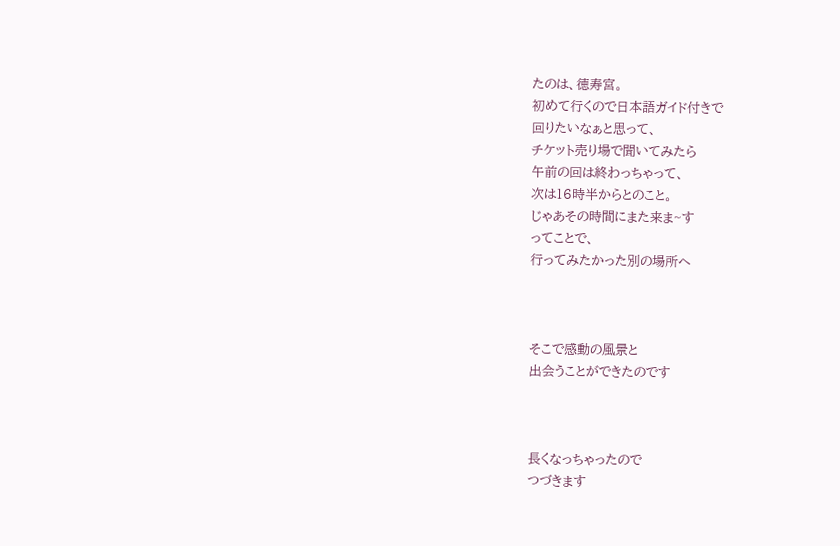たのは、徳寿宮。
初めて行くので日本語ガイド付きで
回りたいなぁと思って、
チケット売り場で聞いてみたら
午前の回は終わっちゃって、
次は16時半からとのこと。
じゃあその時間にまた来ま~す
ってことで、
行ってみたかった別の場所へ



そこで感動の風景と
出会うことができたのです



長くなっちゃったので
つづきます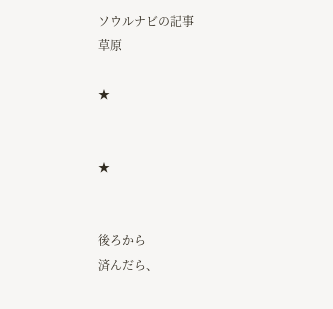ソウルナビの記事
草原

★


★


後ろから
済んだら、